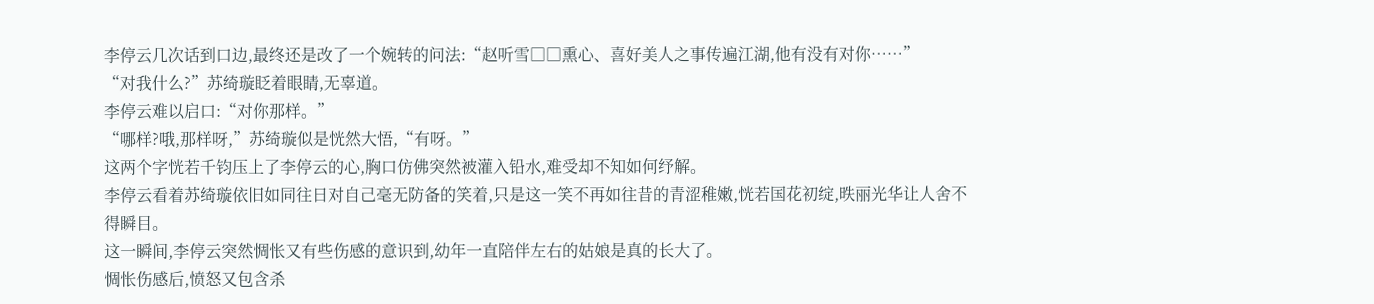李停云几次话到口边,最终还是改了一个婉转的问法:“赵听雪□□熏心、喜好美人之事传遍江湖,他有没有对你……”
“对我什么?”苏绮璇眨着眼睛,无辜道。
李停云难以启口:“对你那样。”
“哪样?哦,那样呀,”苏绮璇似是恍然大悟,“有呀。”
这两个字恍若千钧压上了李停云的心,胸口仿佛突然被灌入铅水,难受却不知如何纾解。
李停云看着苏绮璇依旧如同往日对自己毫无防备的笑着,只是这一笑不再如往昔的青涩稚嫩,恍若国花初绽,昳丽光华让人舍不得瞬目。
这一瞬间,李停云突然惆怅又有些伤感的意识到,幼年一直陪伴左右的姑娘是真的长大了。
惆怅伤感后,愤怒又包含杀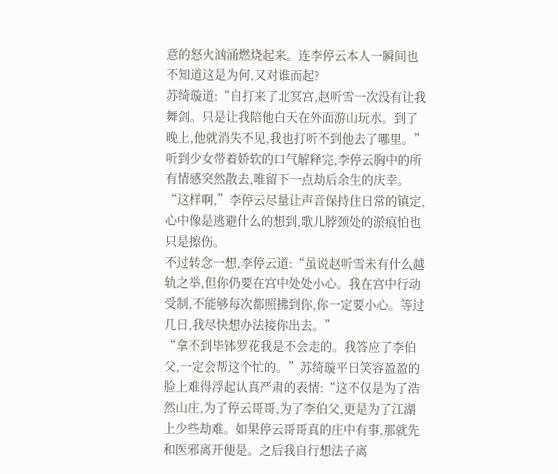意的怒火汹涌燃烧起来。连李停云本人一瞬间也不知道这是为何,又对谁而起?
苏绮璇道:“自打来了北冥宫,赵听雪一次没有让我舞剑。只是让我陪他白天在外面游山玩水。到了晚上,他就消失不见,我也打听不到他去了哪里。”
听到少女带着娇软的口气解释完,李停云胸中的所有情感突然散去,唯留下一点劫后余生的庆幸。
“这样啊,”李停云尽量让声音保持住日常的镇定,心中像是逃避什么的想到,歌儿脖颈处的淤痕怕也只是擦伤。
不过转念一想,李停云道:“虽说赵听雪未有什么越轨之举,但你仍要在宫中处处小心。我在宫中行动受制,不能够每次都照拂到你,你一定要小心。等过几日,我尽快想办法接你出去。”
“拿不到毕钵罗花我是不会走的。我答应了李伯父,一定会帮这个忙的。”苏绮璇平日笑容盈盈的脸上难得浮起认真严肃的表情:“这不仅是为了浩然山庄,为了停云哥哥,为了李伯父,更是为了江湖上少些劫难。如果停云哥哥真的庄中有事,那就先和医邪离开便是。之后我自行想法子离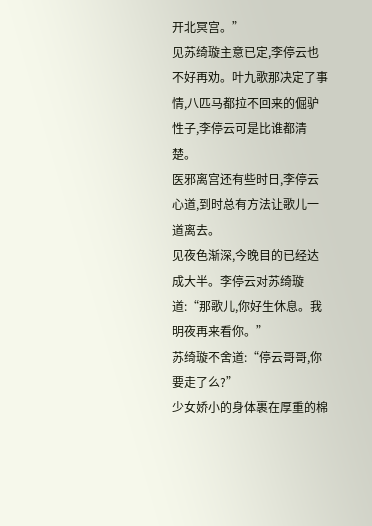开北冥宫。”
见苏绮璇主意已定,李停云也不好再劝。叶九歌那决定了事情,八匹马都拉不回来的倔驴性子,李停云可是比谁都清楚。
医邪离宫还有些时日,李停云心道,到时总有方法让歌儿一道离去。
见夜色渐深,今晚目的已经达成大半。李停云对苏绮璇道:“那歌儿,你好生休息。我明夜再来看你。”
苏绮璇不舍道:“停云哥哥,你要走了么?”
少女娇小的身体裹在厚重的棉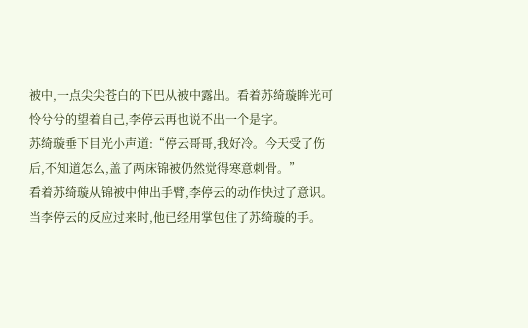被中,一点尖尖苍白的下巴从被中露出。看着苏绮璇眸光可怜兮兮的望着自己,李停云再也说不出一个是字。
苏绮璇垂下目光小声道:“停云哥哥,我好冷。今天受了伤后,不知道怎么,盖了两床锦被仍然觉得寒意刺骨。”
看着苏绮璇从锦被中伸出手臂,李停云的动作快过了意识。
当李停云的反应过来时,他已经用掌包住了苏绮璇的手。